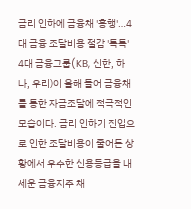금리 인하에 금융채 '흥행'…4대 금융 조달비용 절감 '톡톡'
4대 금융그룹(KB, 신한, 하나, 우리)이 올해 들어 금융채를 통한 자금조달에 적극적인 모습이다. 금리 인하기 진입으로 인한 조달비용이 줄어든 상황에서 우수한 신용등급을 내세운 금융지주 채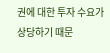권에 대한 투자 수요가 상당하기 때문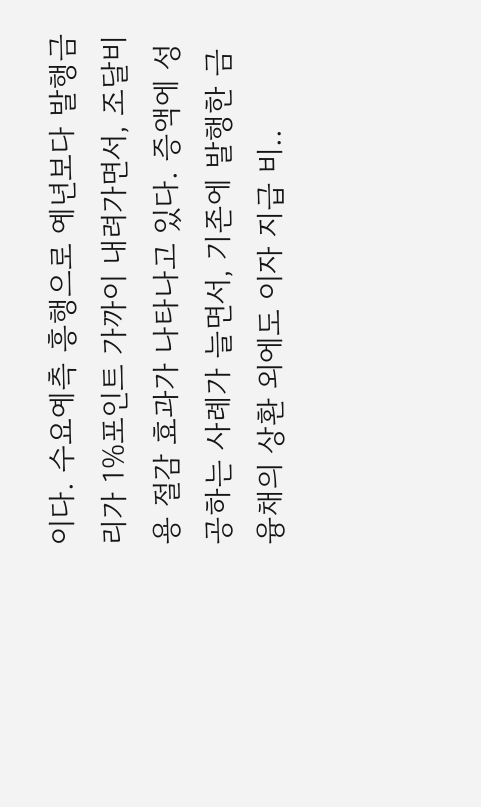이다. 수요예측 흥행으로 예년보다 발행금리가 1%포인트 가까이 내려가면서, 조달비용 절감 효과가 나타나고 있다. 증액에 성공하는 사례가 늘면서, 기존에 발행한 금융채의 상환 외에도 이자 지급 비..